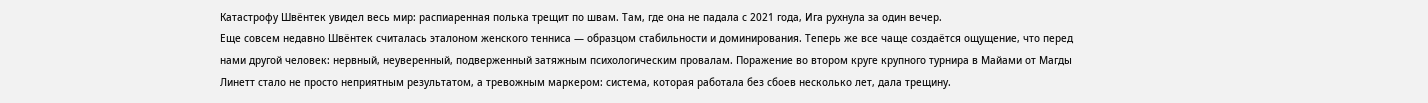Катастрофу Швёнтек увидел весь мир: распиаренная полька трещит по швам. Там, где она не падала с 2021 года, Ига рухнула за один вечер.
Еще совсем недавно Швёнтек считалась эталоном женского тенниса — образцом стабильности и доминирования. Теперь же все чаще создаётся ощущение, что перед нами другой человек: нервный, неуверенный, подверженный затяжным психологическим провалам. Поражение во втором круге крупного турнира в Майами от Магды Линетт стало не просто неприятным результатом, а тревожным маркером: система, которая работала без сбоев несколько лет, дала трещину.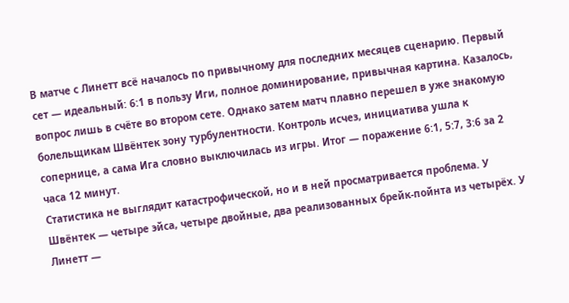В матче с Линетт всё началось по привычному для последних месяцев сценарию. Первый сет — идеальный: 6:1 в пользу Иги, полное доминирование, привычная картина. Казалось, вопрос лишь в счёте во втором сете. Однако затем матч плавно перешел в уже знакомую болельщикам Швёнтек зону турбулентности. Контроль исчез, инициатива ушла к сопернице, а сама Ига словно выключилась из игры. Итог — поражение 6:1, 5:7, 3:6 за 2 часа 12 минут.
Статистика не выглядит катастрофической, но и в ней просматривается проблема. У Швёнтек — четыре эйса, четыре двойные, два реализованных брейк-пойнта из четырёх. У Линетт —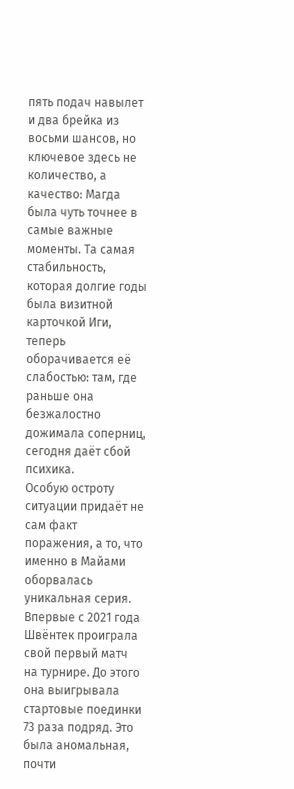пять подач навылет и два брейка из восьми шансов, но ключевое здесь не количество, а качество: Магда была чуть точнее в самые важные моменты. Та самая стабильность, которая долгие годы была визитной карточкой Иги, теперь оборачивается её слабостью: там, где раньше она безжалостно дожимала соперниц, сегодня даёт сбой психика.
Особую остроту ситуации придаёт не сам факт поражения, а то, что именно в Майами оборвалась уникальная серия. Впервые с 2021 года Швёнтек проиграла свой первый матч на турнире. До этого она выигрывала стартовые поединки 73 раза подряд. Это была аномальная, почти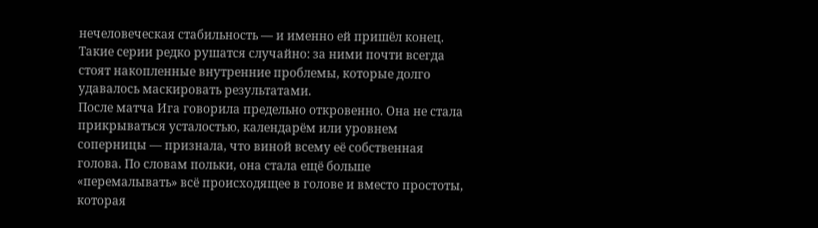нечеловеческая стабильность — и именно ей пришёл конец. Такие серии редко рушатся случайно: за ними почти всегда стоят накопленные внутренние проблемы, которые долго удавалось маскировать результатами.
После матча Ига говорила предельно откровенно. Она не стала прикрываться усталостью, календарём или уровнем соперницы — признала, что виной всему её собственная голова. По словам польки, она стала ещё больше «перемалывать» всё происходящее в голове и вместо простоты, которая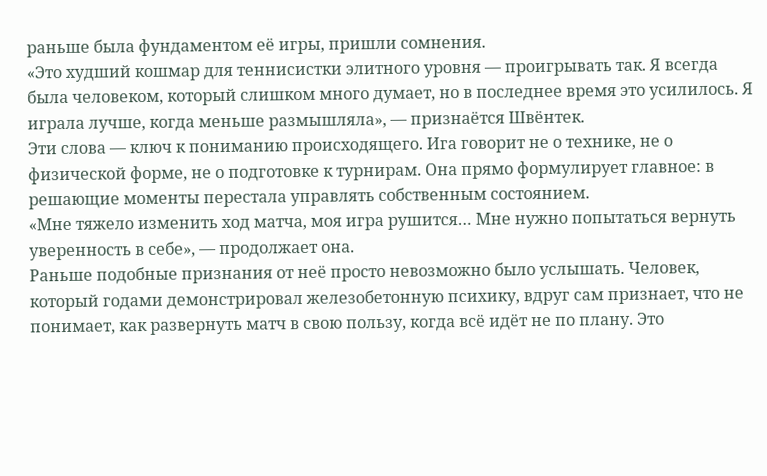раньше была фундаментом её игры, пришли сомнения.
«Это худший кошмар для теннисистки элитного уровня — проигрывать так. Я всегда была человеком, который слишком много думает, но в последнее время это усилилось. Я играла лучше, когда меньше размышляла», — признаётся Швёнтек.
Эти слова — ключ к пониманию происходящего. Ига говорит не о технике, не о физической форме, не о подготовке к турнирам. Она прямо формулирует главное: в решающие моменты перестала управлять собственным состоянием.
«Мне тяжело изменить ход матча, моя игра рушится… Мне нужно попытаться вернуть уверенность в себе», — продолжает она.
Раньше подобные признания от неё просто невозможно было услышать. Человек, который годами демонстрировал железобетонную психику, вдруг сам признает, что не понимает, как развернуть матч в свою пользу, когда всё идёт не по плану. Это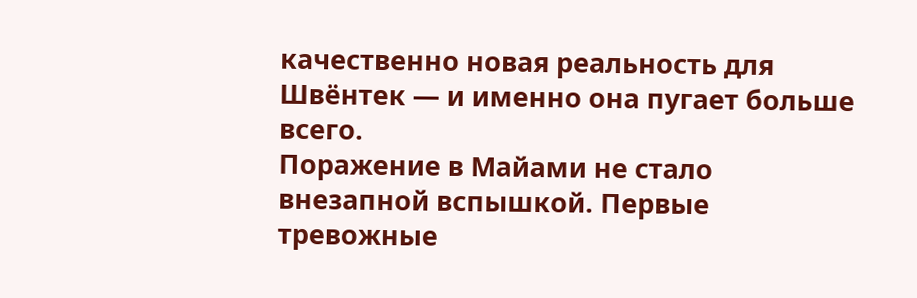качественно новая реальность для Швёнтек — и именно она пугает больше всего.
Поражение в Майами не стало внезапной вспышкой. Первые тревожные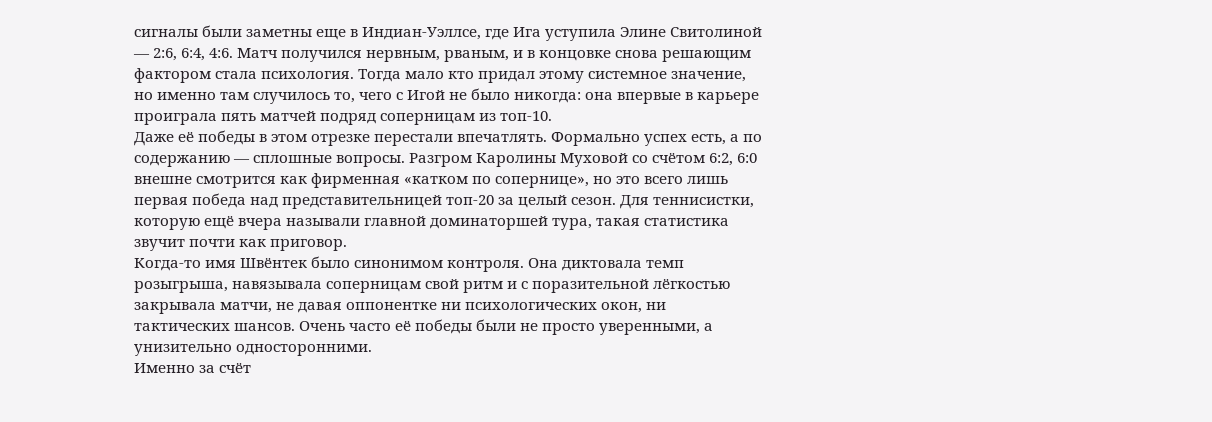сигналы были заметны еще в Индиан-Уэллсе, где Ига уступила Элине Свитолиной — 2:6, 6:4, 4:6. Матч получился нервным, рваным, и в концовке снова решающим фактором стала психология. Тогда мало кто придал этому системное значение, но именно там случилось то, чего с Игой не было никогда: она впервые в карьере проиграла пять матчей подряд соперницам из топ-10.
Даже её победы в этом отрезке перестали впечатлять. Формально успех есть, а по содержанию — сплошные вопросы. Разгром Каролины Муховой со счётом 6:2, 6:0 внешне смотрится как фирменная «катком по сопернице», но это всего лишь первая победа над представительницей топ-20 за целый сезон. Для теннисистки, которую ещё вчера называли главной доминаторшей тура, такая статистика звучит почти как приговор.
Когда-то имя Швёнтек было синонимом контроля. Она диктовала темп розыгрыша, навязывала соперницам свой ритм и с поразительной лёгкостью закрывала матчи, не давая оппонентке ни психологических окон, ни тактических шансов. Очень часто её победы были не просто уверенными, а унизительно односторонними.
Именно за счёт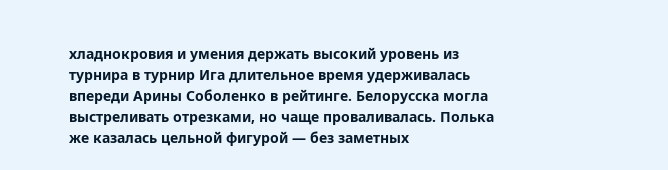хладнокровия и умения держать высокий уровень из турнира в турнир Ига длительное время удерживалась впереди Арины Соболенко в рейтинге. Белорусска могла выстреливать отрезками, но чаще проваливалась. Полька же казалась цельной фигурой — без заметных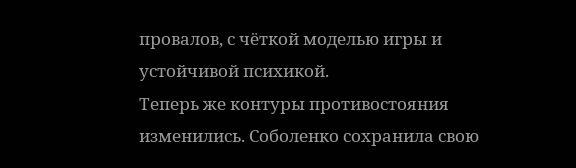провалов, с чёткой моделью игры и устойчивой психикой.
Теперь же контуры противостояния изменились. Соболенко сохранила свою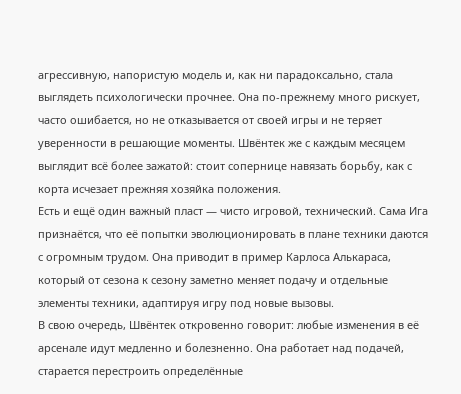агрессивную, напористую модель и, как ни парадоксально, стала выглядеть психологически прочнее. Она по-прежнему много рискует, часто ошибается, но не отказывается от своей игры и не теряет уверенности в решающие моменты. Швёнтек же с каждым месяцем выглядит всё более зажатой: стоит сопернице навязать борьбу, как с корта исчезает прежняя хозяйка положения.
Есть и ещё один важный пласт — чисто игровой, технический. Сама Ига признаётся, что её попытки эволюционировать в плане техники даются с огромным трудом. Она приводит в пример Карлоса Алькараса, который от сезона к сезону заметно меняет подачу и отдельные элементы техники, адаптируя игру под новые вызовы.
В свою очередь, Швёнтек откровенно говорит: любые изменения в её арсенале идут медленно и болезненно. Она работает над подачей, старается перестроить определённые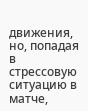движения, но, попадая в стрессовую ситуацию в матче,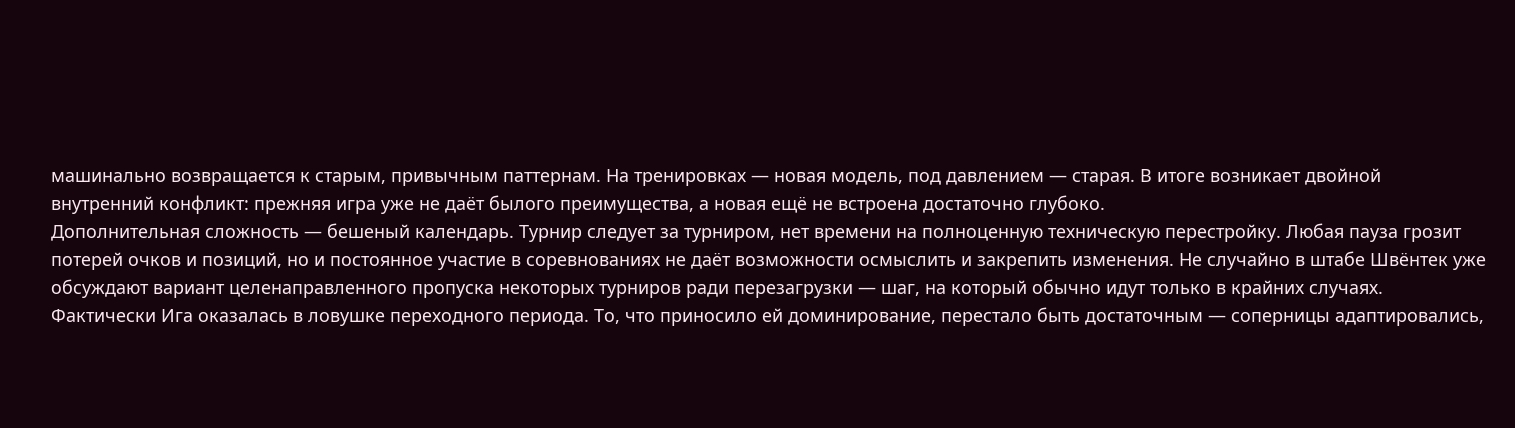машинально возвращается к старым, привычным паттернам. На тренировках — новая модель, под давлением — старая. В итоге возникает двойной внутренний конфликт: прежняя игра уже не даёт былого преимущества, а новая ещё не встроена достаточно глубоко.
Дополнительная сложность — бешеный календарь. Турнир следует за турниром, нет времени на полноценную техническую перестройку. Любая пауза грозит потерей очков и позиций, но и постоянное участие в соревнованиях не даёт возможности осмыслить и закрепить изменения. Не случайно в штабе Швёнтек уже обсуждают вариант целенаправленного пропуска некоторых турниров ради перезагрузки — шаг, на который обычно идут только в крайних случаях.
Фактически Ига оказалась в ловушке переходного периода. То, что приносило ей доминирование, перестало быть достаточным — соперницы адаптировались,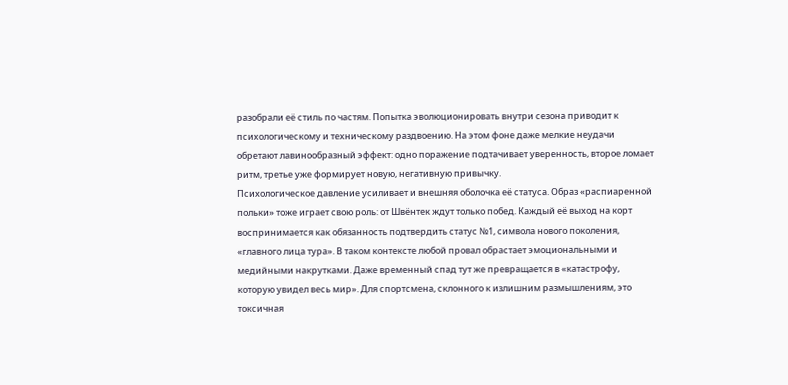разобрали её стиль по частям. Попытка эволюционировать внутри сезона приводит к психологическому и техническому раздвоению. На этом фоне даже мелкие неудачи обретают лавинообразный эффект: одно поражение подтачивает уверенность, второе ломает ритм, третье уже формирует новую, негативную привычку.
Психологическое давление усиливает и внешняя оболочка её статуса. Образ «распиаренной польки» тоже играет свою роль: от Швёнтек ждут только побед. Каждый её выход на корт воспринимается как обязанность подтвердить статус №1, символа нового поколения, «главного лица тура». В таком контексте любой провал обрастает эмоциональными и медийными накрутками. Даже временный спад тут же превращается в «катастрофу, которую увидел весь мир». Для спортсмена, склонного к излишним размышлениям, это токсичная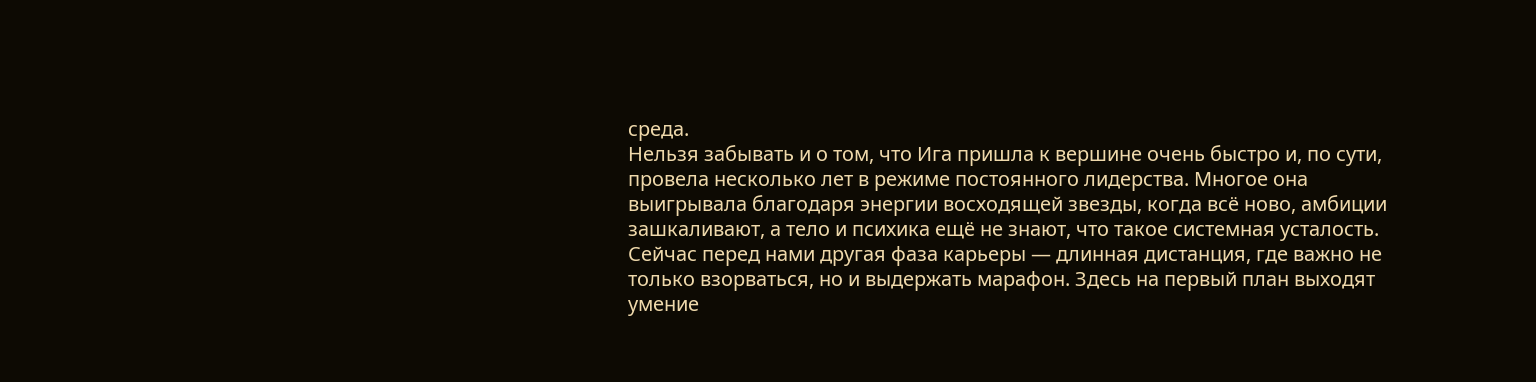среда.
Нельзя забывать и о том, что Ига пришла к вершине очень быстро и, по сути, провела несколько лет в режиме постоянного лидерства. Многое она выигрывала благодаря энергии восходящей звезды, когда всё ново, амбиции зашкаливают, а тело и психика ещё не знают, что такое системная усталость. Сейчас перед нами другая фаза карьеры — длинная дистанция, где важно не только взорваться, но и выдержать марафон. Здесь на первый план выходят умение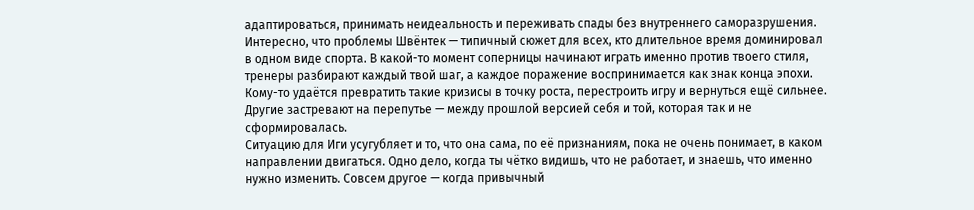адаптироваться, принимать неидеальность и переживать спады без внутреннего саморазрушения.
Интересно, что проблемы Швёнтек — типичный сюжет для всех, кто длительное время доминировал в одном виде спорта. В какой-то момент соперницы начинают играть именно против твоего стиля, тренеры разбирают каждый твой шаг, а каждое поражение воспринимается как знак конца эпохи. Кому-то удаётся превратить такие кризисы в точку роста, перестроить игру и вернуться ещё сильнее. Другие застревают на перепутье — между прошлой версией себя и той, которая так и не сформировалась.
Ситуацию для Иги усугубляет и то, что она сама, по её признаниям, пока не очень понимает, в каком направлении двигаться. Одно дело, когда ты чётко видишь, что не работает, и знаешь, что именно нужно изменить. Совсем другое — когда привычный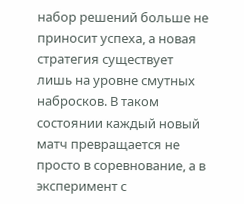набор решений больше не приносит успеха, а новая стратегия существует лишь на уровне смутных набросков. В таком состоянии каждый новый матч превращается не просто в соревнование, а в эксперимент с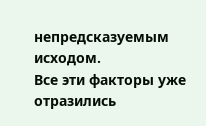непредсказуемым исходом.
Все эти факторы уже отразились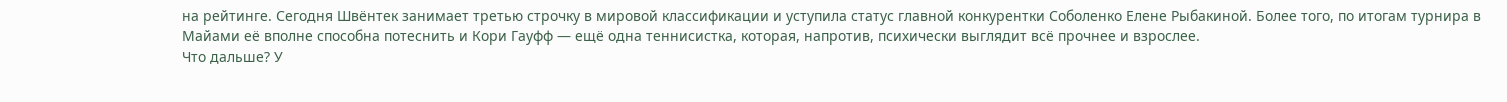на рейтинге. Сегодня Швёнтек занимает третью строчку в мировой классификации и уступила статус главной конкурентки Соболенко Елене Рыбакиной. Более того, по итогам турнира в Майами её вполне способна потеснить и Кори Гауфф — ещё одна теннисистка, которая, напротив, психически выглядит всё прочнее и взрослее.
Что дальше? У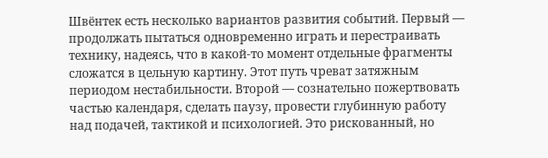Швёнтек есть несколько вариантов развития событий. Первый — продолжать пытаться одновременно играть и перестраивать технику, надеясь, что в какой-то момент отдельные фрагменты сложатся в цельную картину. Этот путь чреват затяжным периодом нестабильности. Второй — сознательно пожертвовать частью календаря, сделать паузу, провести глубинную работу над подачей, тактикой и психологией. Это рискованный, но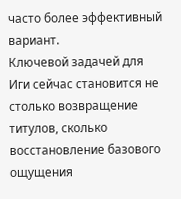часто более эффективный вариант.
Ключевой задачей для Иги сейчас становится не столько возвращение титулов, сколько восстановление базового ощущения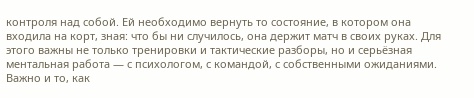контроля над собой. Ей необходимо вернуть то состояние, в котором она входила на корт, зная: что бы ни случилось, она держит матч в своих руках. Для этого важны не только тренировки и тактические разборы, но и серьёзная ментальная работа — с психологом, с командой, с собственными ожиданиями.
Важно и то, как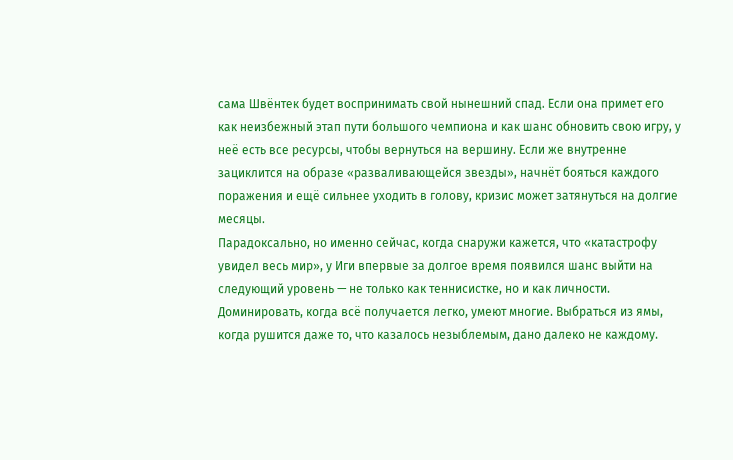сама Швёнтек будет воспринимать свой нынешний спад. Если она примет его как неизбежный этап пути большого чемпиона и как шанс обновить свою игру, у неё есть все ресурсы, чтобы вернуться на вершину. Если же внутренне зациклится на образе «разваливающейся звезды», начнёт бояться каждого поражения и ещё сильнее уходить в голову, кризис может затянуться на долгие месяцы.
Парадоксально, но именно сейчас, когда снаружи кажется, что «катастрофу увидел весь мир», у Иги впервые за долгое время появился шанс выйти на следующий уровень — не только как теннисистке, но и как личности. Доминировать, когда всё получается легко, умеют многие. Выбраться из ямы, когда рушится даже то, что казалось незыблемым, дано далеко не каждому.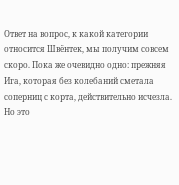Ответ на вопрос, к какой категории относится Швёнтек, мы получим совсем скоро. Пока же очевидно одно: прежняя Ига, которая без колебаний сметала соперниц с корта, действительно исчезла. Но это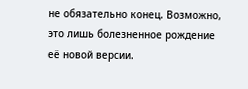не обязательно конец. Возможно, это лишь болезненное рождение её новой версии.